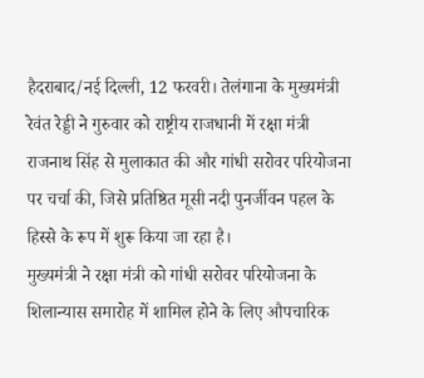हैदराबाद/नई दिल्ली, 12 फरवरी। तेलंगाना के मुख्यमंत्री रेवंत रेड्डी ने गुरुवार को राष्ट्रीय राजधानी में रक्षा मंत्री राजनाथ सिंह से मुलाकात की और गांधी सरोवर परियोजना पर चर्चा की, जिसे प्रतिष्ठित मूसी नदी पुनर्जीवन पहल के हिस्से के रूप में शुरू किया जा रहा है।
मुख्यमंत्री ने रक्षा मंत्री को गांधी सरोवर परियोजना के शिलान्यास समारोह में शामिल होने के लिए औपचारिक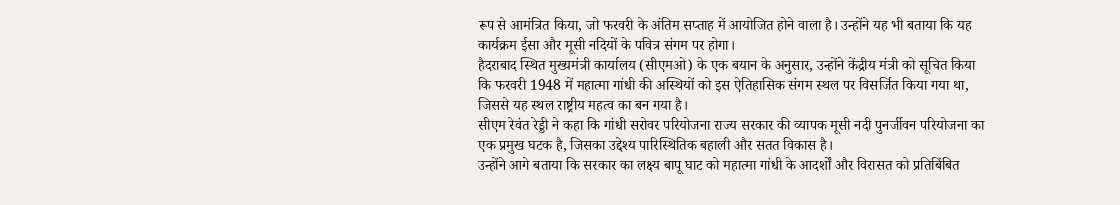रूप से आमंत्रित किया, जो फरवरी के अंतिम सप्ताह में आयोजित होने वाला है। उन्होंने यह भी बताया कि यह कार्यक्रम ईसा और मूसी नदियों के पवित्र संगम पर होगा।
हैदराबाद स्थित मुख्यमंत्री कार्यालय (सीएमओ) के एक बयान के अनुसार, उन्होंने केंद्रीय मंत्री को सूचित किया कि फरवरी 1948 में महात्मा गांधी की अस्थियों को इस ऐतिहासिक संगम स्थल पर विसर्जित किया गया था, जिससे यह स्थल राष्ट्रीय महत्व का बन गया है।
सीएम रेवंत रेड्डी ने कहा कि गांधी सरोवर परियोजना राज्य सरकार की व्यापक मूसी नदी पुनर्जीवन परियोजना का एक प्रमुख घटक है, जिसका उद्देश्य पारिस्थितिक बहाली और सतत विकास है।
उन्होंने आगे बताया कि सरकार का लक्ष्य बापू घाट को महात्मा गांधी के आदर्शों और विरासत को प्रतिबिंबित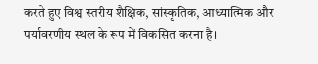करते हुए विश्व स्तरीय शैक्षिक, सांस्कृतिक, आध्यात्मिक और पर्यावरणीय स्थल के रूप में विकसित करना है।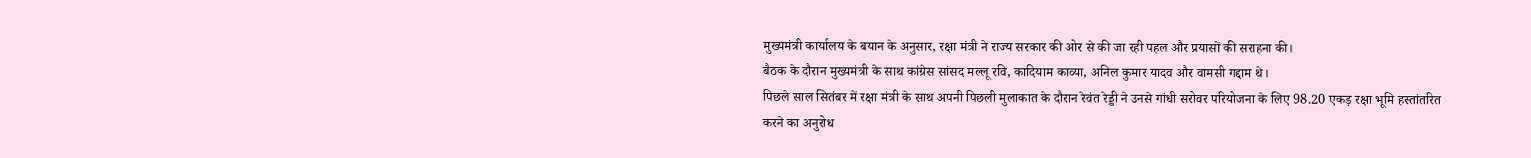मुख्यमंत्री कार्यालय के बयान के अनुसार, रक्षा मंत्री ने राज्य सरकार की ओर से की जा रही पहल और प्रयासों की सराहना की।
बैठक के दौरान मुख्यमंत्री के साथ कांग्रेस सांसद मल्लू रवि, कादियाम काव्या, अनिल कुमार यादव और वामसी गद्दाम थे।
पिछले साल सितंबर में रक्षा मंत्री के साथ अपनी पिछली मुलाकात के दौरान रेवंत रेड्डी ने उनसे गांधी सरोवर परियोजना के लिए 98.20 एकड़ रक्षा भूमि हस्तांतरित करने का अनुरोध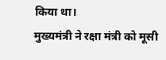किया था।
मुख्यमंत्री ने रक्षा मंत्री को मूसी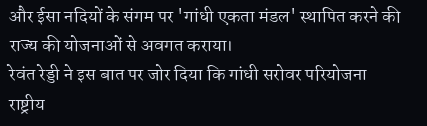और ईसा नदियों के संगम पर 'गांधी एकता मंडल' स्थापित करने की राज्य की योजनाओं से अवगत कराया।
रेवंत रेड्डी ने इस बात पर जोर दिया कि गांधी सरोवर परियोजना राष्ट्रीय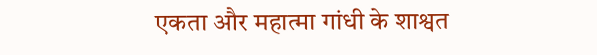एकता और महात्मा गांधी के शाश्वत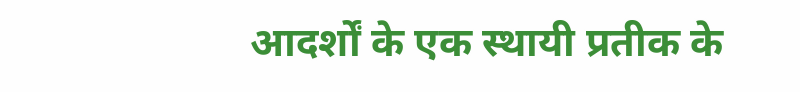आदर्शों के एक स्थायी प्रतीक के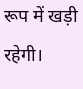रूप में खड़ी रहेगी।